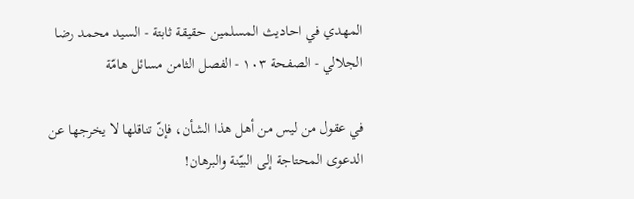المهدي في احاديث المسلمين حقيقة ثابتة - السيد محمد رضا الجلالي - الصفحة ١٠٣ - الفصل الثامن مسائل هامّة

في عقول من ليس من أهل هذا الشأن، فإنّ تناقلها لا يخرجها عن الدعوى المحتاجة إلى البيّنة والبرهان!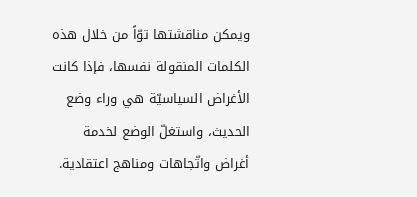ويمكن مناقشتها توّاً من خلال هذه الكلمات المنقولة نفسها، فإذا كانت الأغراض السياسيّة هي وراء وضع الحديث، واستغلّ الوضع لخدمة أغراض واتّجاهات ومناهج اعتقادية.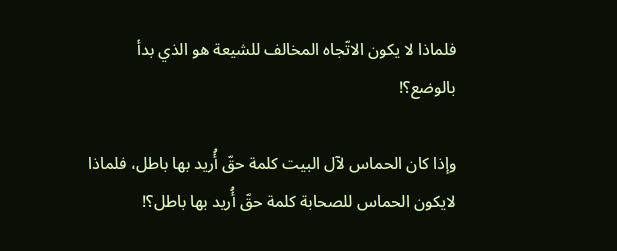فلماذا لا يكون الاتّجاه المخالف للشيعة هو الذي بدأ بالوضع؟!

وإذا كان الحماس لآل البيت كلمة حقّ أُريد بها باطل، فلماذا لايكون الحماس للصحابة كلمة حقّ أُريد بها باطل؟!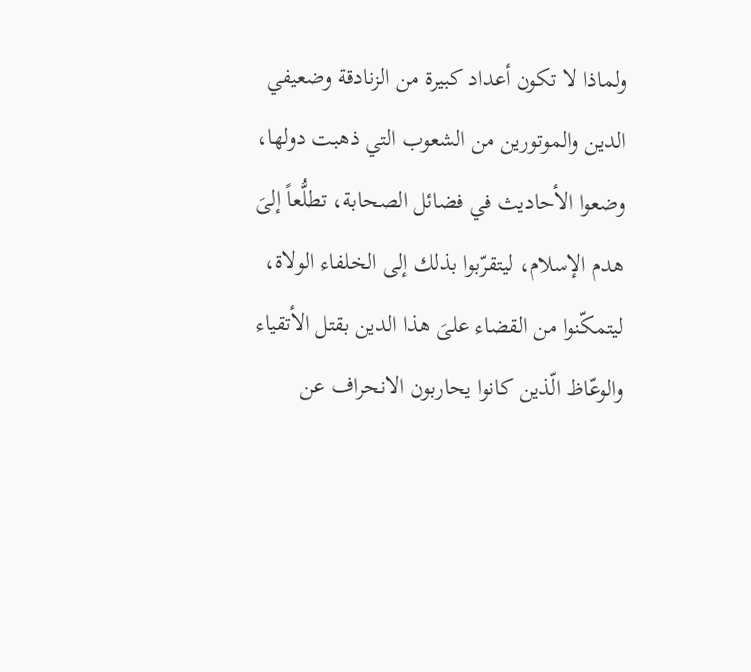ولماذا لا تكون أعداد كبيرة من الزنادقة وضعيفي الدين والموتورين من الشعوب التي ذهبت دولها، وضعوا الأحاديث في فضائل الصحابة، تطلُّعاً إلى‌َ هدم الإسلام، ليتقرّبوا بذلك إلى الخلفاء الولاة، ليتمكّنوا من القضاء على‌َ هذا الدين بقتل الأتقياء والوعّاظ الّذين كانوا يحاربون الانحراف عن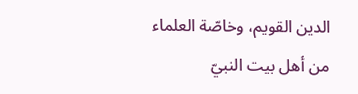الدين القويم، وخاصّة العلماء من أهل بيت النبيّ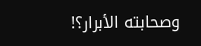وصحابته الأبرار؟!